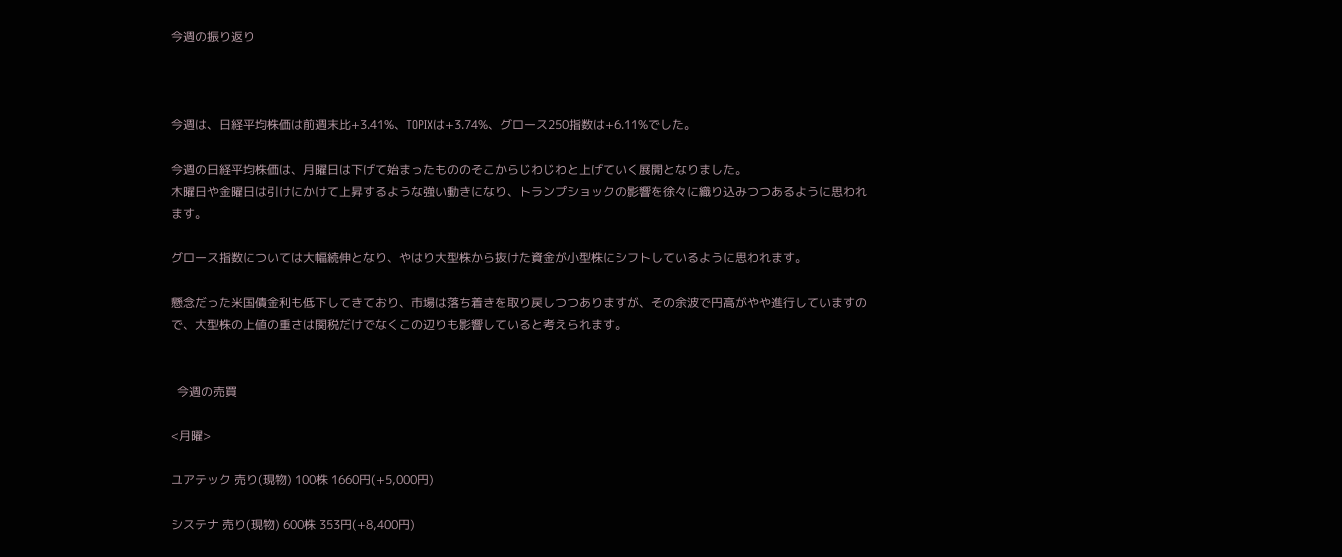今週の振り返り



今週は、日経平均株価は前週末比+3.41%、TOPIXは+3.74%、グロース250指数は+6.11%でした。

今週の日経平均株価は、月曜日は下げて始まったもののそこからじわじわと上げていく展開となりました。
木曜日や金曜日は引けにかけて上昇するような強い動きになり、トランプショックの影響を徐々に織り込みつつあるように思われます。

グロース指数については大幅続伸となり、やはり大型株から抜けた資金が小型株にシフトしているように思われます。

懸念だった米国債金利も低下してきており、市場は落ち着きを取り戻しつつありますが、その余波で円高がやや進行していますので、大型株の上値の重さは関税だけでなくこの辺りも影響していると考えられます。


  今週の売買

<月曜>

ユアテック 売り(現物) 100株 1660円(+5,000円)

システナ 売り(現物) 600株 353円(+8,400円)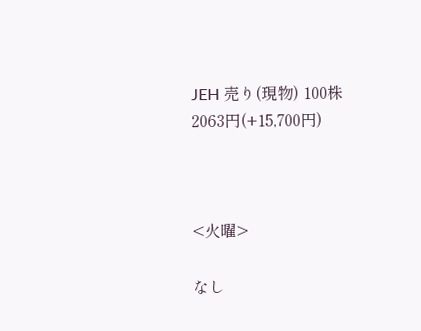JEH 売り(現物) 100株 2063円(+15,700円)



<火曜>

なし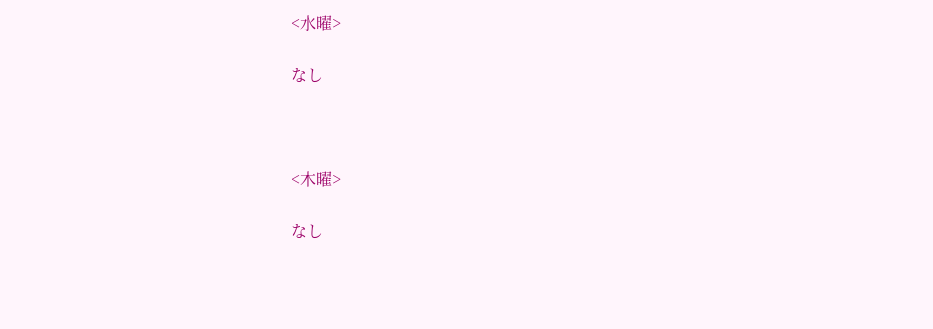<水曜>

なし



<木曜>

なし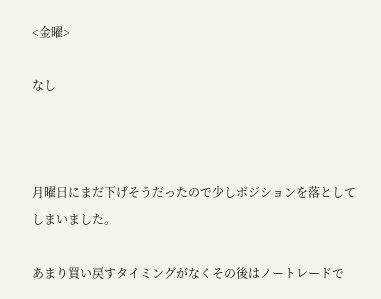<金曜>

なし



月曜日にまだ下げそうだったので少しポジションを落としてしまいました。

あまり買い戻すタイミングがなくその後はノートレードで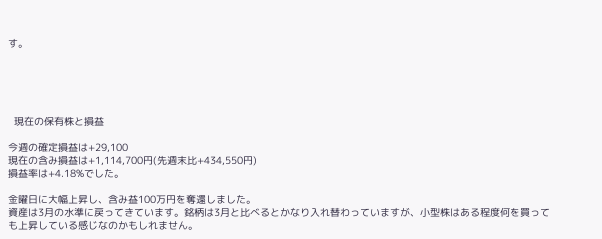す。





  現在の保有株と損益

今週の確定損益は+29,100
現在の含み損益は+1,114,700円(先週末比+434,550円)
損益率は+4.18%でした。

金曜日に大幅上昇し、含み益100万円を奪還しました。
資産は3月の水準に戻ってきています。銘柄は3月と比べるとかなり入れ替わっていますが、小型株はある程度何を買っても上昇している感じなのかもしれません。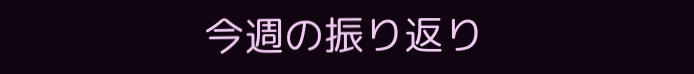今週の振り返り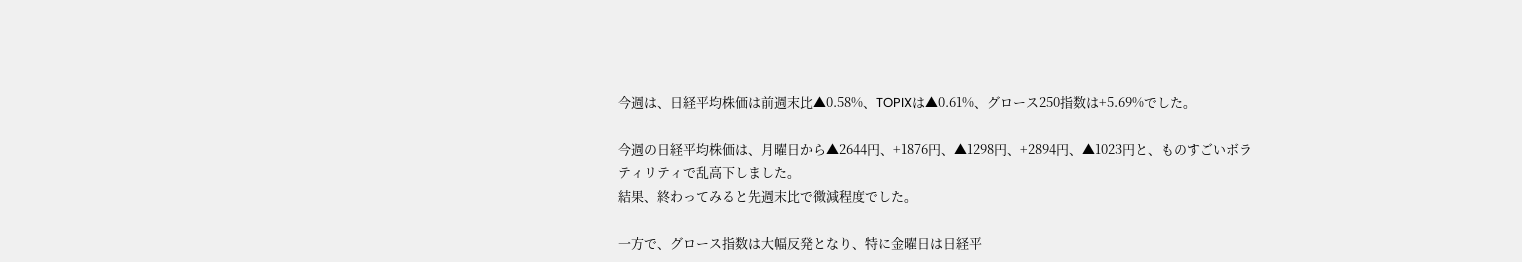今週は、日経平均株価は前週末比▲0.58%、TOPIXは▲0.61%、グロース250指数は+5.69%でした。

今週の日経平均株価は、月曜日から▲2644円、+1876円、▲1298円、+2894円、▲1023円と、ものすごいボラティリティで乱高下しました。
結果、終わってみると先週末比で微減程度でした。

一方で、グロース指数は大幅反発となり、特に金曜日は日経平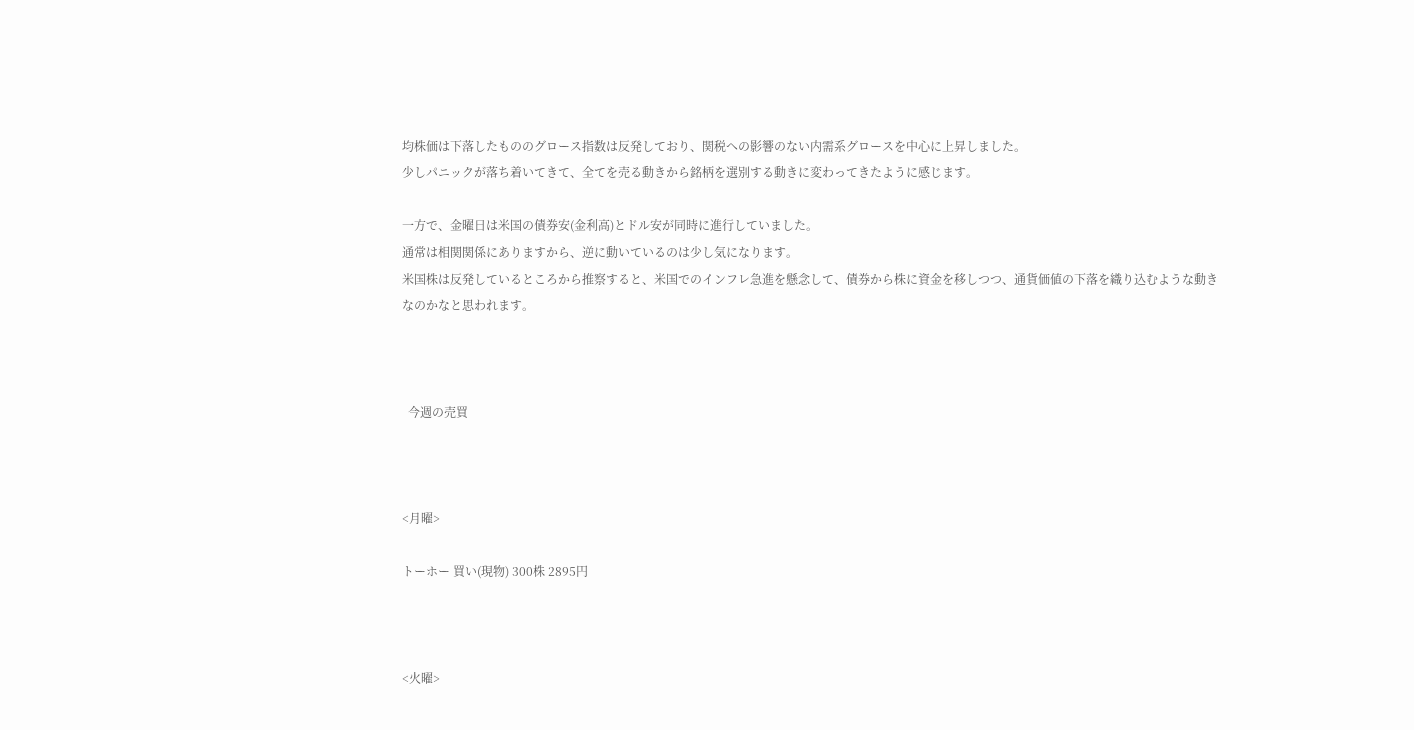均株価は下落したもののグロース指数は反発しており、関税への影響のない内需系グロースを中心に上昇しました。
少しパニックが落ち着いてきて、全てを売る動きから銘柄を選別する動きに変わってきたように感じます。

一方で、金曜日は米国の債券安(金利高)とドル安が同時に進行していました。
通常は相関関係にありますから、逆に動いているのは少し気になります。
米国株は反発しているところから推察すると、米国でのインフレ急進を懸念して、債券から株に資金を移しつつ、通貨価値の下落を織り込むような動きなのかなと思われます。



  今週の売買



<月曜>

トーホー 買い(現物) 300株 2895円



<火曜>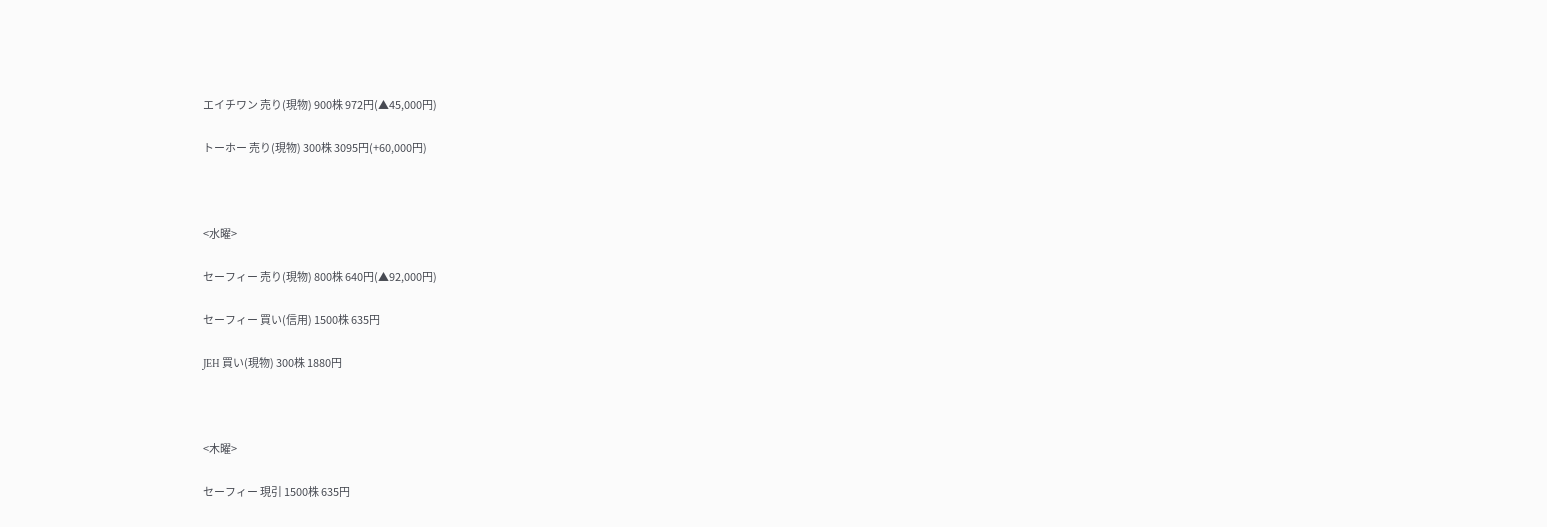エイチワン 売り(現物) 900株 972円(▲45,000円)

トーホー 売り(現物) 300株 3095円(+60,000円)



<水曜>

セーフィー 売り(現物) 800株 640円(▲92,000円)

セーフィー 買い(信用) 1500株 635円

JEH 買い(現物) 300株 1880円



<木曜>

セーフィー 現引 1500株 635円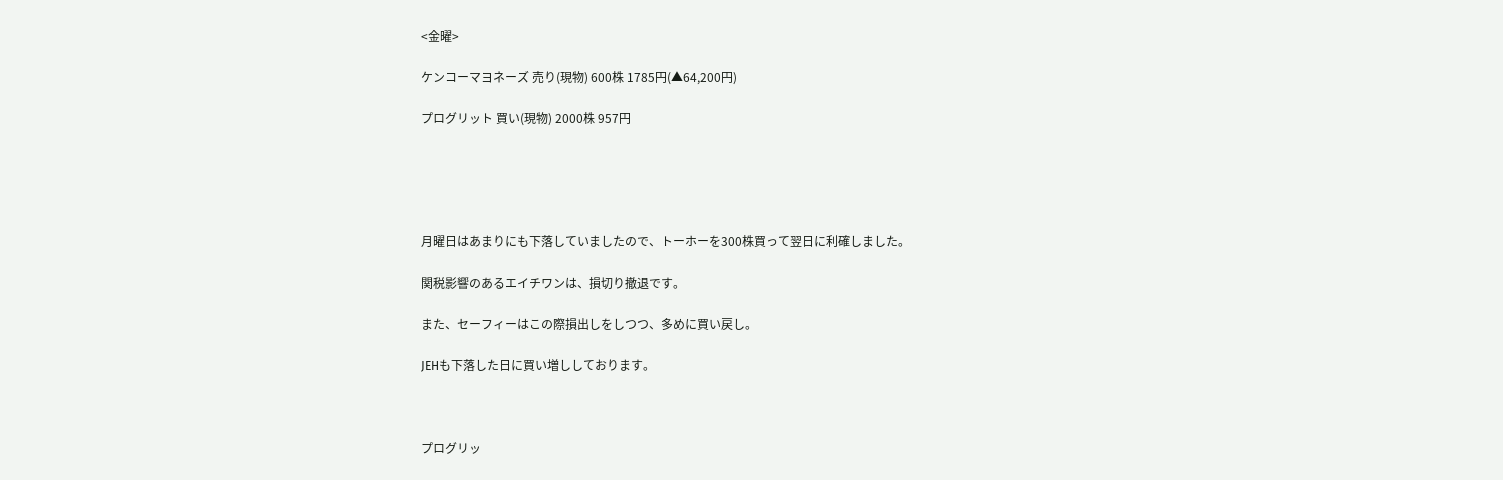<金曜>

ケンコーマヨネーズ 売り(現物) 600株 1785円(▲64,200円)

プログリット 買い(現物) 2000株 957円





月曜日はあまりにも下落していましたので、トーホーを300株買って翌日に利確しました。

関税影響のあるエイチワンは、損切り撤退です。

また、セーフィーはこの際損出しをしつつ、多めに買い戻し。

JEHも下落した日に買い増ししております。



プログリッ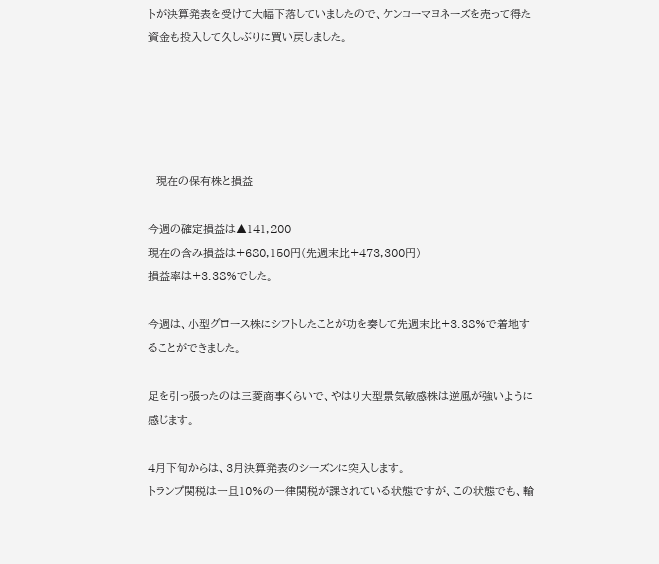トが決算発表を受けて大幅下落していましたので、ケンコーマヨネーズを売って得た資金も投入して久しぶりに買い戻しました。





  現在の保有株と損益

今週の確定損益は▲141,200
現在の含み損益は+680,150円(先週末比+473,300円)
損益率は+3.38%でした。

今週は、小型グロース株にシフトしたことが功を奏して先週末比+3.38%で着地することができました。

足を引っ張ったのは三菱商事くらいで、やはり大型景気敏感株は逆風が強いように感じます。

4月下旬からは、3月決算発表のシーズンに突入します。
トランプ関税は一旦10%の一律関税が課されている状態ですが、この状態でも、輸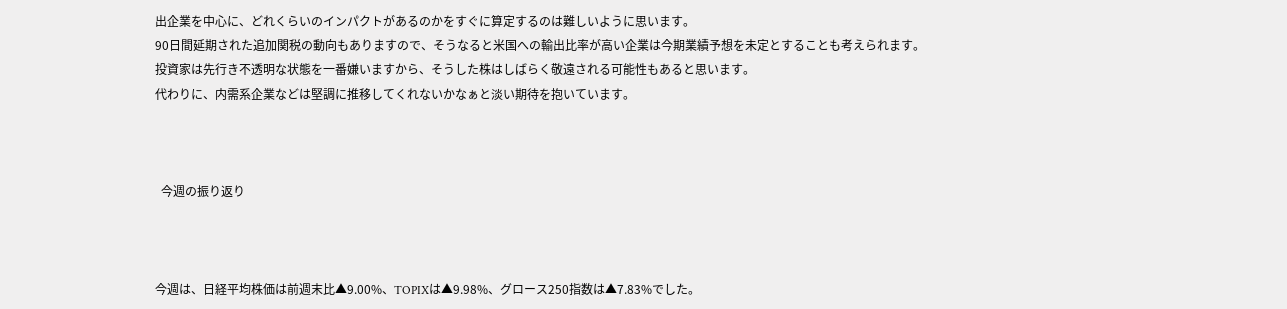出企業を中心に、どれくらいのインパクトがあるのかをすぐに算定するのは難しいように思います。
90日間延期された追加関税の動向もありますので、そうなると米国への輸出比率が高い企業は今期業績予想を未定とすることも考えられます。
投資家は先行き不透明な状態を一番嫌いますから、そうした株はしばらく敬遠される可能性もあると思います。
代わりに、内需系企業などは堅調に推移してくれないかなぁと淡い期待を抱いています。



  今週の振り返り



今週は、日経平均株価は前週末比▲9.00%、TOPIXは▲9.98%、グロース250指数は▲7.83%でした。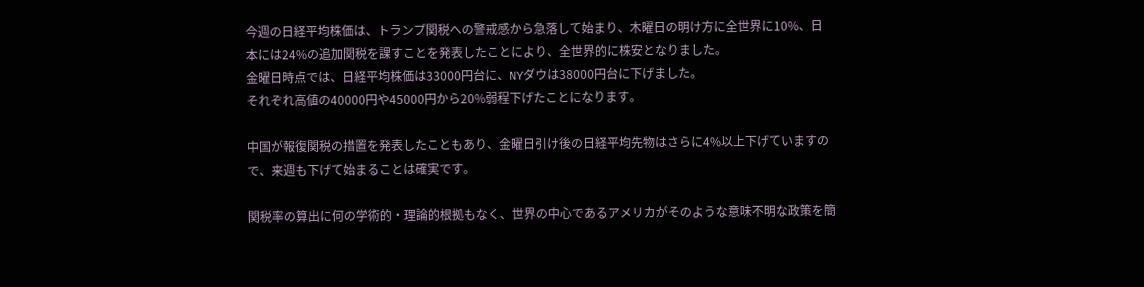今週の日経平均株価は、トランプ関税への警戒感から急落して始まり、木曜日の明け方に全世界に10%、日本には24%の追加関税を課すことを発表したことにより、全世界的に株安となりました。
金曜日時点では、日経平均株価は33000円台に、NYダウは38000円台に下げました。
それぞれ高値の40000円や45000円から20%弱程下げたことになります。

中国が報復関税の措置を発表したこともあり、金曜日引け後の日経平均先物はさらに4%以上下げていますので、来週も下げて始まることは確実です。

関税率の算出に何の学術的・理論的根拠もなく、世界の中心であるアメリカがそのような意味不明な政策を簡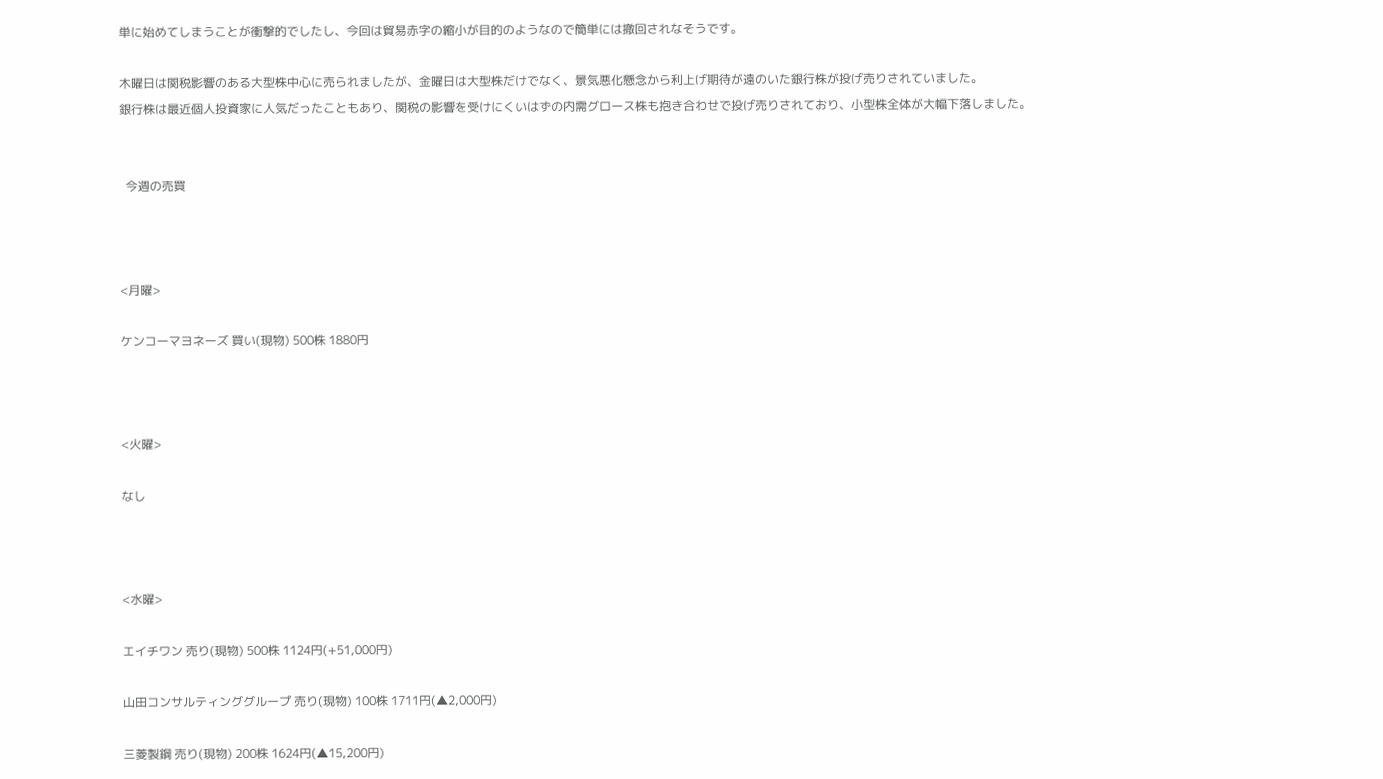単に始めてしまうことが衝撃的でしたし、今回は貿易赤字の縮小が目的のようなので簡単には撤回されなそうです。

木曜日は関税影響のある大型株中心に売られましたが、金曜日は大型株だけでなく、景気悪化懸念から利上げ期待が遠のいた銀行株が投げ売りされていました。
銀行株は最近個人投資家に人気だったこともあり、関税の影響を受けにくいはずの内需グロース株も抱き合わせで投げ売りされており、小型株全体が大幅下落しました。


  今週の売買



<月曜>

ケンコーマヨネーズ 買い(現物) 500株 1880円



<火曜>

なし



<水曜>

エイチワン 売り(現物) 500株 1124円(+51,000円)

山田コンサルティンググループ 売り(現物) 100株 1711円(▲2,000円)

三菱製鋼 売り(現物) 200株 1624円(▲15,200円)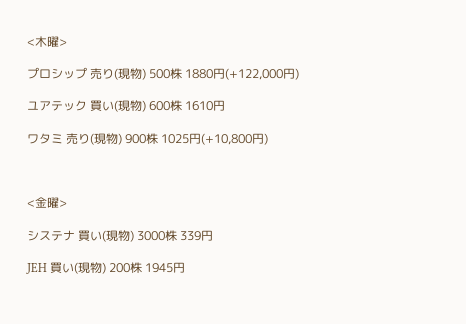<木曜>

プロシップ 売り(現物) 500株 1880円(+122,000円)

ユアテック 買い(現物) 600株 1610円

ワタミ 売り(現物) 900株 1025円(+10,800円)



<金曜>

システナ 買い(現物) 3000株 339円

JEH 買い(現物) 200株 1945円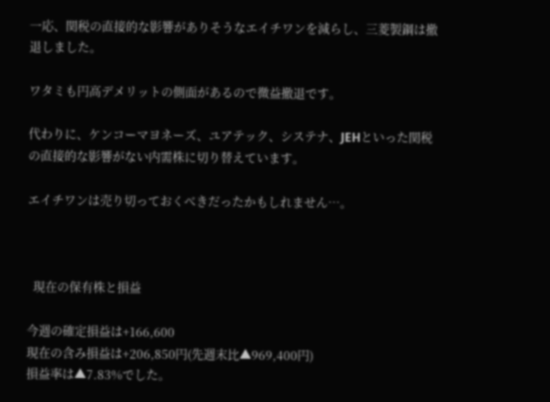一応、関税の直接的な影響がありそうなエイチワンを減らし、三菱製鋼は撤退しました。

ワタミも円高デメリットの側面があるので微益撤退です。

代わりに、ケンコーマヨネーズ、ユアテック、システナ、JEHといった関税の直接的な影響がない内需株に切り替えています。

エイチワンは売り切っておくべきだったかもしれません…。



  現在の保有株と損益

今週の確定損益は+166,600
現在の含み損益は+206,850円(先週末比▲969,400円)
損益率は▲7.83%でした。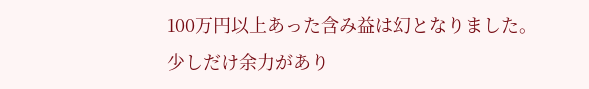100万円以上あった含み益は幻となりました。
少しだけ余力があり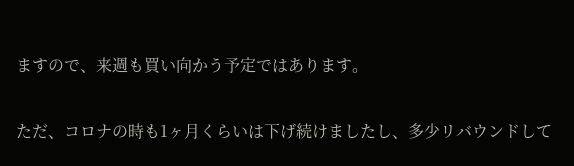ますので、来週も買い向かう予定ではあります。

ただ、コロナの時も1ヶ月くらいは下げ続けましたし、多少リバウンドして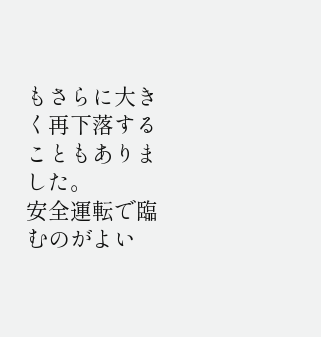もさらに大きく再下落することもありました。
安全運転で臨むのがよい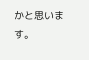かと思います。